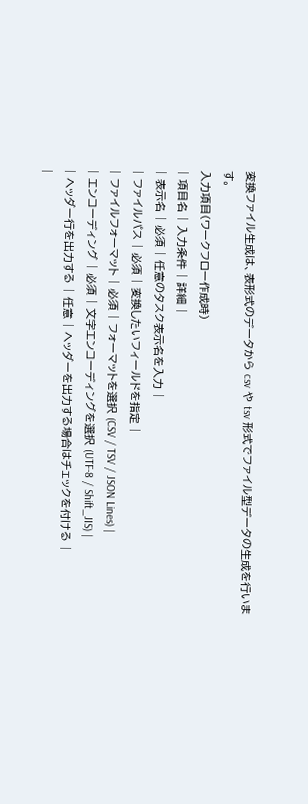変換ファイル生成は、表形式のデータから csv や tsv 形式でファイル型データの生成を行います。
入力項目(ワークフロー作成時)
| 項目名 | 入力条件 | 詳細 |
| 表示名 | 必須 | 任意のタスク表示名を入力 |
| ファイルパス | 必須 | 変換したいフィールドを指定 |
| ファイルフォーマット | 必須 | フォーマットを選択 (CSV / TSV / JSON Lines) |
| エンコーディング | 必須 | 文字エンコーディングを選択 (UTF-8 / Shift_JIS) |
| ヘッダー行を出力する | 任意 | ヘッダーを出力する場合はチェックを付ける |
|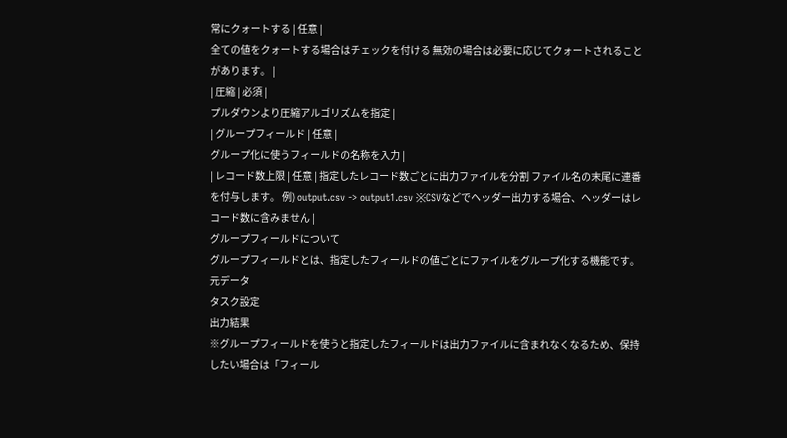常にクォートする | 任意 |
全ての値をクォートする場合はチェックを付ける 無効の場合は必要に応じてクォートされることがあります。 |
| 圧縮 | 必須 |
プルダウンより圧縮アルゴリズムを指定 |
| グループフィールド | 任意 |
グループ化に使うフィールドの名称を入力 |
| レコード数上限 | 任意 | 指定したレコード数ごとに出力ファイルを分割 ファイル名の末尾に連番を付与します。 例) output.csv -> output1.csv ※CSVなどでヘッダー出力する場合、ヘッダーはレコード数に含みません |
グループフィールドについて
グループフィールドとは、指定したフィールドの値ごとにファイルをグループ化する機能です。
元データ
タスク設定
出力結果
※グループフィールドを使うと指定したフィールドは出力ファイルに含まれなくなるため、保持したい場合は「フィール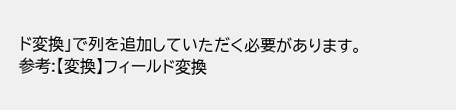ド変換」で列を追加していただく必要があります。
参考:【変換】フィールド変換